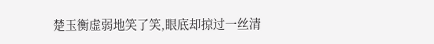楚玉衡虚弱地笑了笑,眼底却掠过一丝清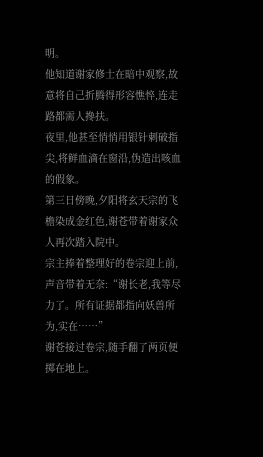明。
他知道谢家修士在暗中观察,故意将自己折腾得形容憔悴,连走路都需人搀扶。
夜里,他甚至悄悄用银针刺破指尖,将鲜血滴在窗沿,伪造出咳血的假象。
第三日傍晚,夕阳将玄天宗的飞檐染成金红色,谢苍带着谢家众人再次踏入院中。
宗主捧着整理好的卷宗迎上前,声音带着无奈:“谢长老,我等尽力了。所有证据都指向妖兽所为,实在……”
谢苍接过卷宗,随手翻了两页便掷在地上。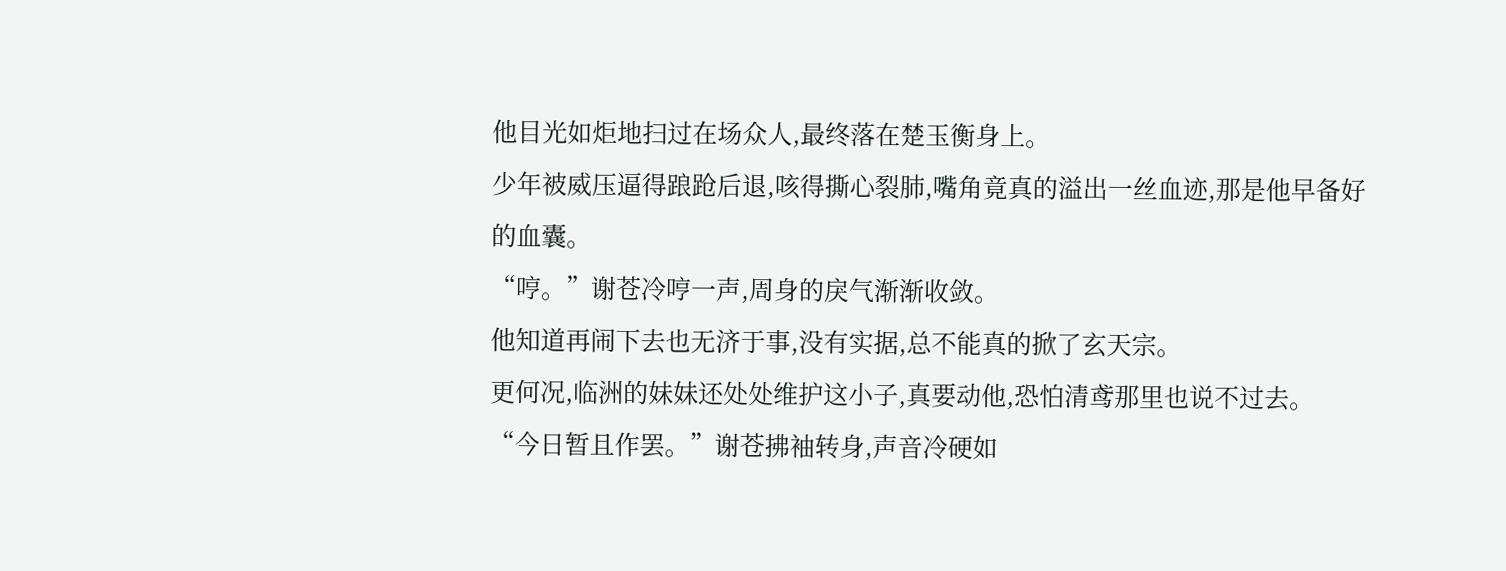他目光如炬地扫过在场众人,最终落在楚玉衡身上。
少年被威压逼得踉跄后退,咳得撕心裂肺,嘴角竟真的溢出一丝血迹,那是他早备好的血囊。
“哼。”谢苍冷哼一声,周身的戾气渐渐收敛。
他知道再闹下去也无济于事,没有实据,总不能真的掀了玄天宗。
更何况,临洲的妹妹还处处维护这小子,真要动他,恐怕清鸢那里也说不过去。
“今日暂且作罢。”谢苍拂袖转身,声音冷硬如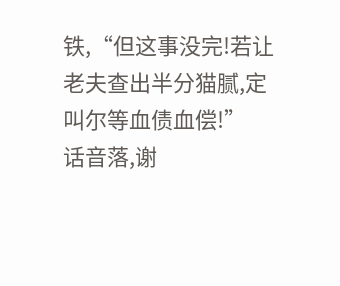铁,“但这事没完!若让老夫查出半分猫腻,定叫尔等血债血偿!”
话音落,谢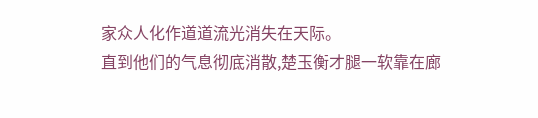家众人化作道道流光消失在天际。
直到他们的气息彻底消散,楚玉衡才腿一软靠在廊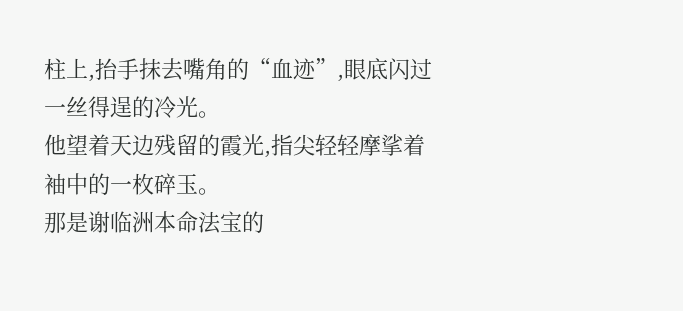柱上,抬手抹去嘴角的“血迹”,眼底闪过一丝得逞的冷光。
他望着天边残留的霞光,指尖轻轻摩挲着袖中的一枚碎玉。
那是谢临洲本命法宝的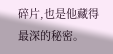碎片,也是他藏得最深的秘密。